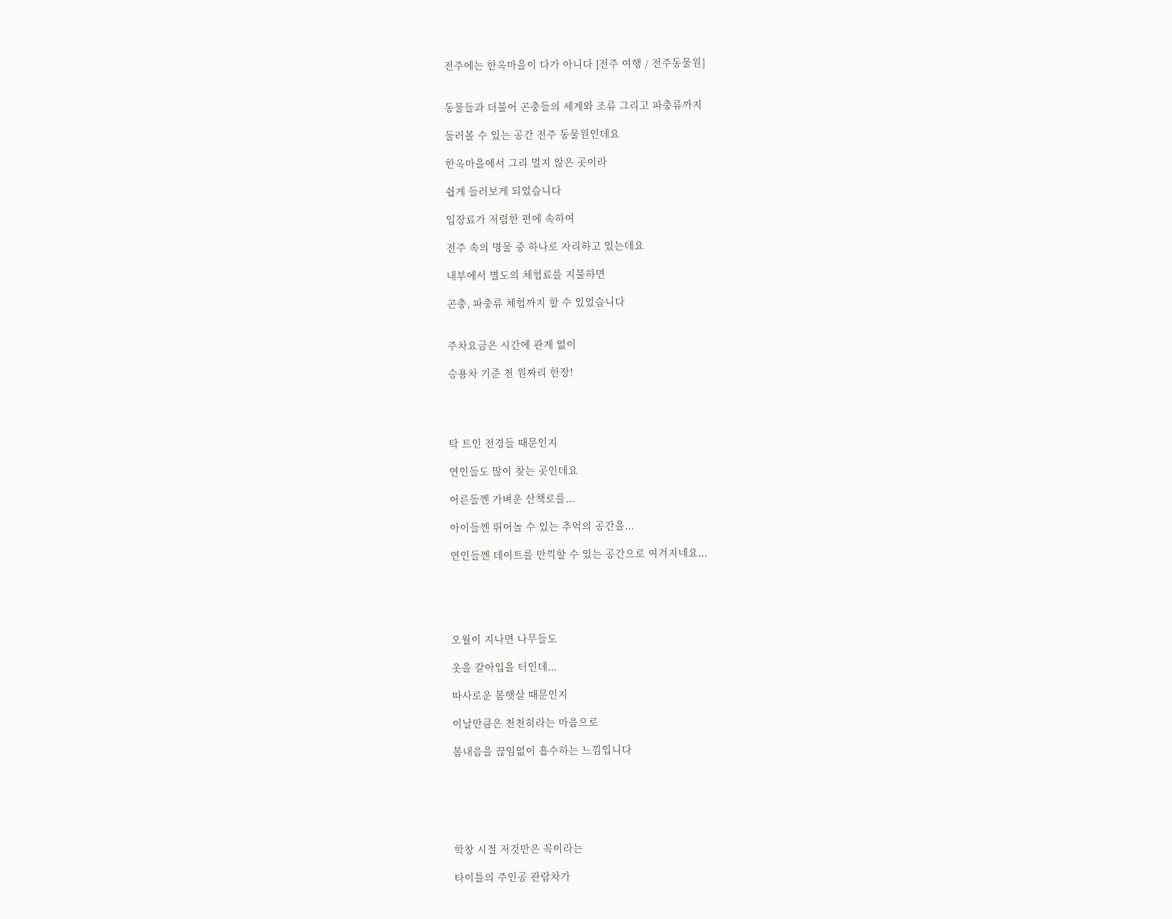전주에는 한옥마을이 다가 아니다 [전주 여행 / 전주동물원]


동물들과 더불어 곤충들의 세계와 조류 그리고 파충류까지

둘러볼 수 있는 공간 전주 동물원인데요

한옥마을에서 그리 멀지 않은 곳이라

쉽게 들러보게 되었습니다

입장료가 저렴한 편에 속하여

전주 속의 명물 중 하나로 자리하고 있는데요

내부에서 별도의 체험료를 지불하면

곤충, 파충류 체험까지 할 수 있었습니다


주차요금은 시간에 관계 없이

승용차 기준 천 원짜리 한장!




탁 트인 전경들 때문인지

연인들도 많이 찾는 곳인데요

어른들껜 가벼운 산책로를...

아이들껜 뛰어놀 수 있는 추억의 공간을...

연인들껜 데이트를 만끽할 수 있는 공간으로 여겨지네요...





오월이 지나면 나무들도

옷을 갈아입을 터인데...

따사로운 봄햇살 때문인지

이날만큼은 천천히라는 마음으로

봄내음을 끊임없이 흡수하는 느낌입니다






학창 시절 저것만은 꼭이라는

타이틀의 주인공 관람차가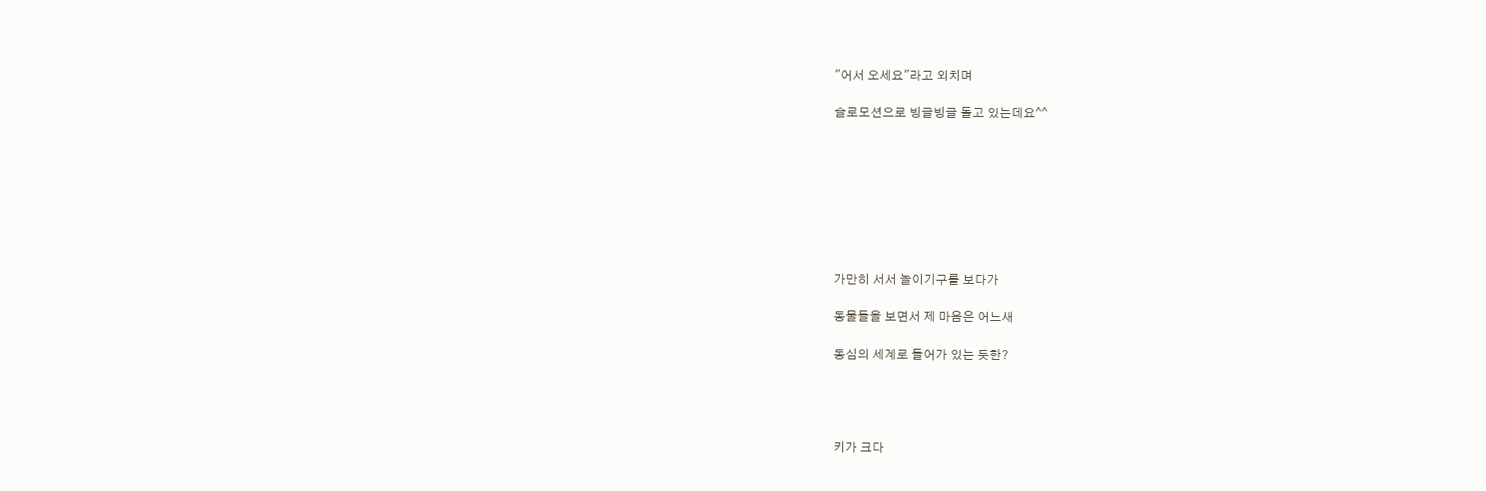"어서 오세요"라고 외치며

슬로모션으로 빙글빙글 돌고 있는데요^^








가만히 서서 놀이기구를 보다가

동물들을 보면서 제 마음은 어느새

동심의 세계로 들어가 있는 듯한?




키가 크다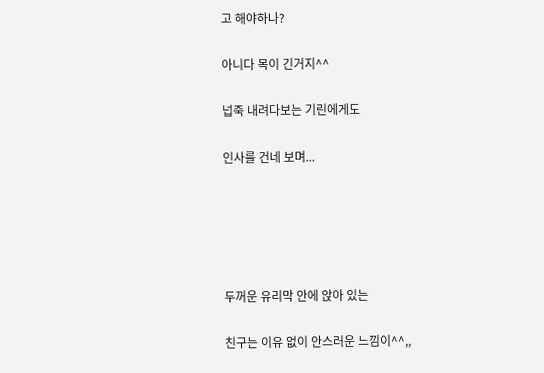고 해야하나?

아니다 목이 긴거지^^

넙죽 내려다보는 기린에게도

인사를 건네 보며...





두꺼운 유리막 안에 앉아 있는

친구는 이유 없이 안스러운 느낌이^^,,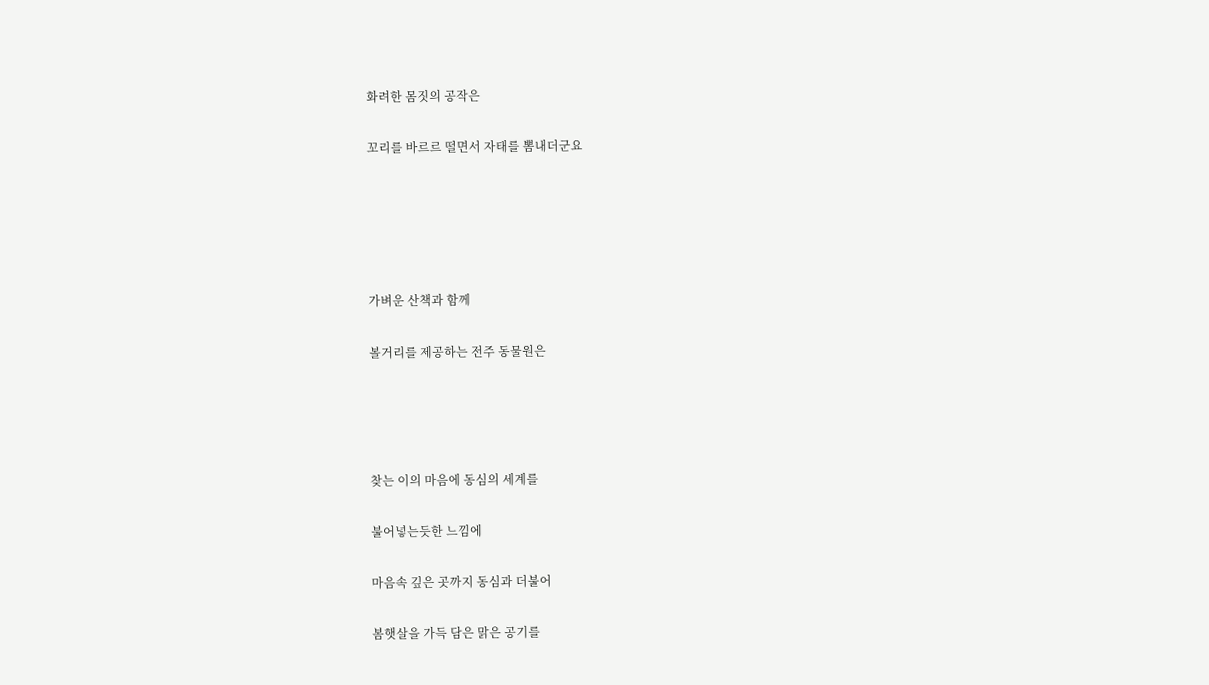화려한 몸짓의 공작은

꼬리를 바르르 떨면서 자태를 뽐내더군요





가벼운 산책과 함께

볼거리를 제공하는 전주 동물원은




찾는 이의 마음에 동심의 세계를

불어넣는듯한 느낌에

마음속 깊은 곳까지 동심과 더불어

봄햇살을 가득 담은 맑은 공기를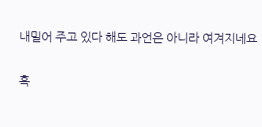내밀어 주고 있다 해도 과언은 아니라 여겨지네요

혹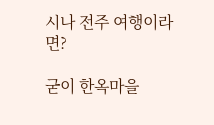시나 전주 여행이라면?

굳이 한옥마을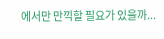에서만 만끽할 필요가 있을까...